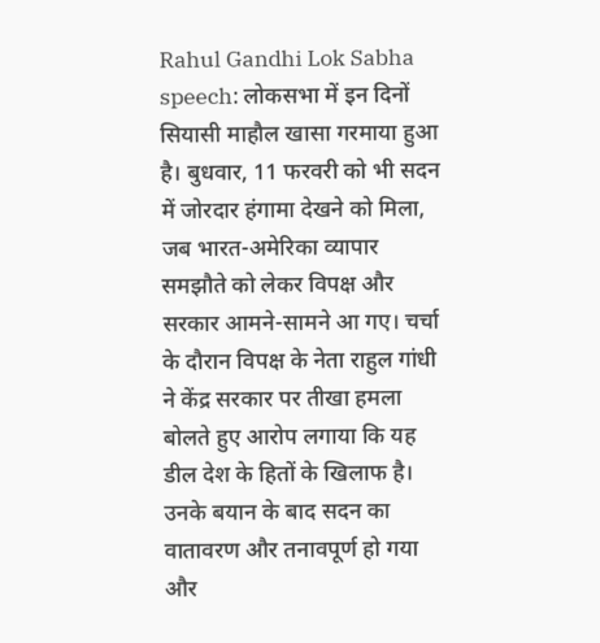Rahul Gandhi Lok Sabha speech: लोकसभा में इन दिनों सियासी माहौल खासा गरमाया हुआ है। बुधवार, 11 फरवरी को भी सदन में जोरदार हंगामा देखने को मिला, जब भारत-अमेरिका व्यापार समझौते को लेकर विपक्ष और सरकार आमने-सामने आ गए। चर्चा के दौरान विपक्ष के नेता राहुल गांधी ने केंद्र सरकार पर तीखा हमला बोलते हुए आरोप लगाया कि यह डील देश के हितों के खिलाफ है। उनके बयान के बाद सदन का वातावरण और तनावपूर्ण हो गया और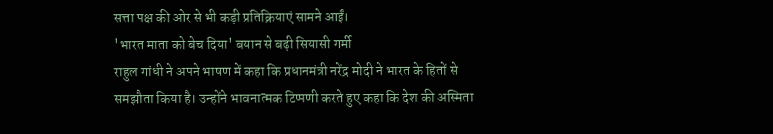सत्ता पक्ष की ओर से भी कड़ी प्रतिक्रियाएं सामने आईं।
'भारत माता को बेच दिया' बयान से बढ़ी सियासी गर्मी
राहुल गांधी ने अपने भाषण में कहा कि प्रधानमंत्री नरेंद्र मोदी ने भारत के हितों से समझौता किया है। उन्होंने भावनात्मक टिप्पणी करते हुए कहा कि देश की अस्मिता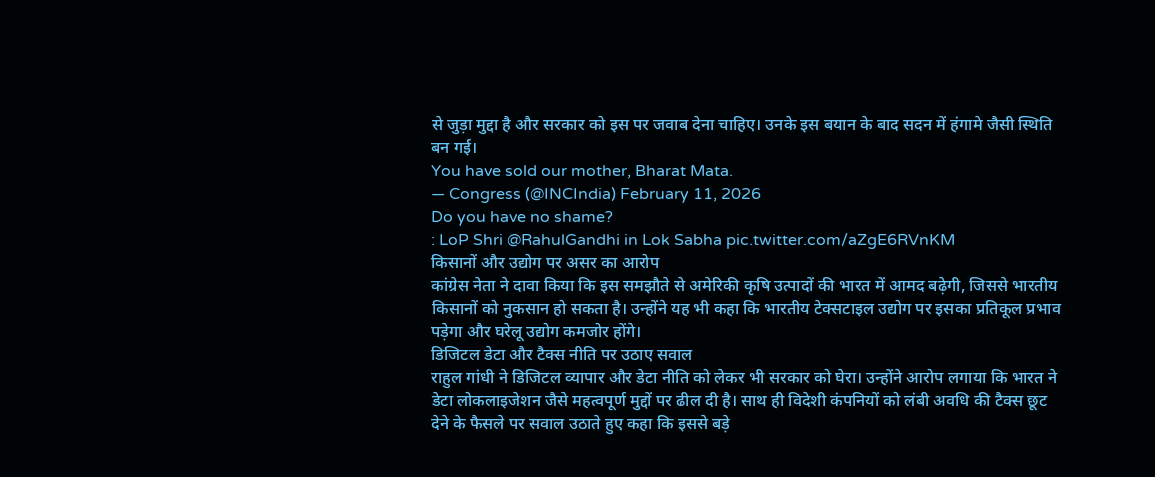से जुड़ा मुद्दा है और सरकार को इस पर जवाब देना चाहिए। उनके इस बयान के बाद सदन में हंगामे जैसी स्थिति बन गई।
You have sold our mother, Bharat Mata.
— Congress (@INCIndia) February 11, 2026
Do you have no shame?
: LoP Shri @RahulGandhi in Lok Sabha pic.twitter.com/aZgE6RVnKM
किसानों और उद्योग पर असर का आरोप
कांग्रेस नेता ने दावा किया कि इस समझौते से अमेरिकी कृषि उत्पादों की भारत में आमद बढ़ेगी, जिससे भारतीय किसानों को नुकसान हो सकता है। उन्होंने यह भी कहा कि भारतीय टेक्सटाइल उद्योग पर इसका प्रतिकूल प्रभाव पड़ेगा और घरेलू उद्योग कमजोर होंगे।
डिजिटल डेटा और टैक्स नीति पर उठाए सवाल
राहुल गांधी ने डिजिटल व्यापार और डेटा नीति को लेकर भी सरकार को घेरा। उन्होंने आरोप लगाया कि भारत ने डेटा लोकलाइजेशन जैसे महत्वपूर्ण मुद्दों पर ढील दी है। साथ ही विदेशी कंपनियों को लंबी अवधि की टैक्स छूट देने के फैसले पर सवाल उठाते हुए कहा कि इससे बड़े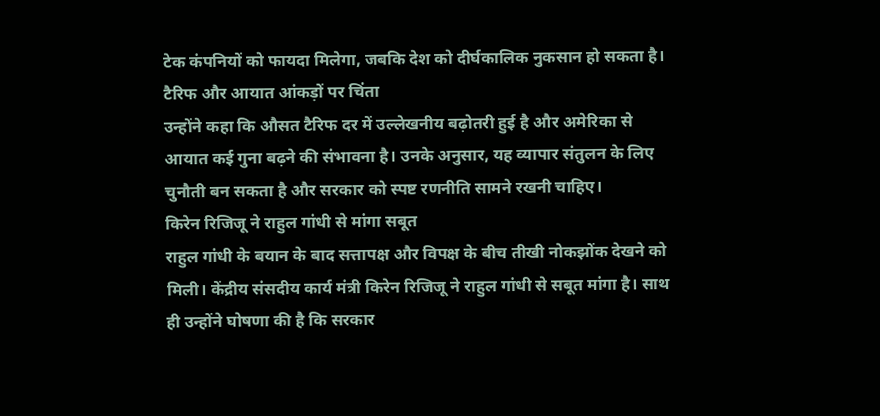टेक कंपनियों को फायदा मिलेगा, जबकि देश को दीर्घकालिक नुकसान हो सकता है।
टैरिफ और आयात आंकड़ों पर चिंता
उन्होंने कहा कि औसत टैरिफ दर में उल्लेखनीय बढ़ोतरी हुई है और अमेरिका से आयात कई गुना बढ़ने की संभावना है। उनके अनुसार, यह व्यापार संतुलन के लिए चुनौती बन सकता है और सरकार को स्पष्ट रणनीति सामने रखनी चाहिए।
किरेन रिजिजू ने राहुल गांधी से मांगा सबूत
राहुल गांधी के बयान के बाद सत्तापक्ष और विपक्ष के बीच तीखी नोकझोंक देखने को मिली। केंद्रीय संसदीय कार्य मंत्री किरेन रिजिजू ने राहुल गांधी से सबूत मांगा है। साथ ही उन्होंने घोषणा की है कि सरकार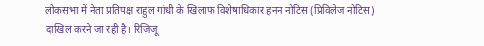लोकसभा में नेता प्रतिपक्ष राहुल गांधी के खिलाफ विशेषाधिकार हनन नोटिस (प्रिविलेज नोटिस) दाखिल करने जा रही है। रिजिजू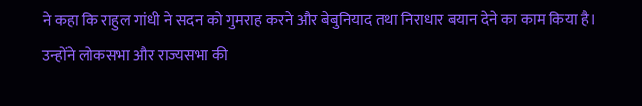ने कहा कि राहुल गांधी ने सदन को गुमराह करने और बेबुनियाद तथा निराधार बयान देने का काम किया है।
उन्होंने लोकसभा और राज्यसभा की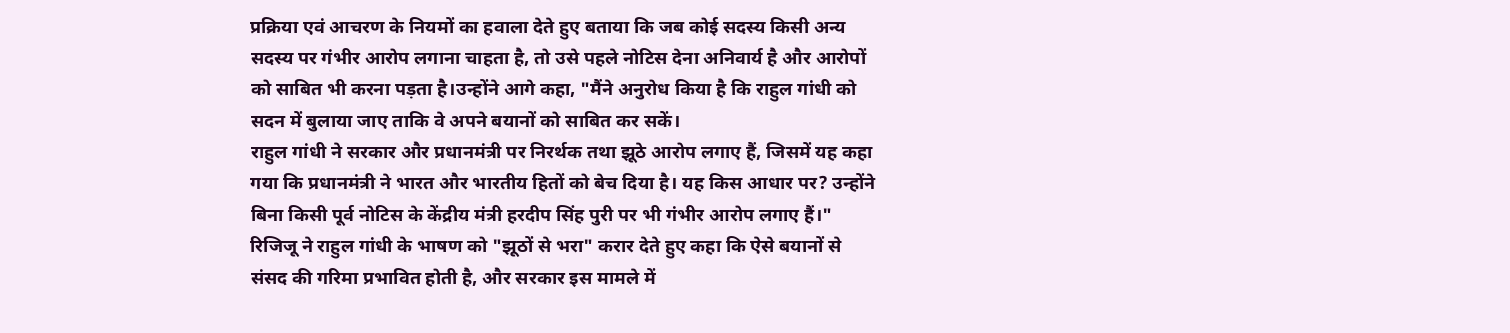प्रक्रिया एवं आचरण के नियमों का हवाला देते हुए बताया कि जब कोई सदस्य किसी अन्य सदस्य पर गंभीर आरोप लगाना चाहता है, तो उसे पहले नोटिस देना अनिवार्य है और आरोपों को साबित भी करना पड़ता है।उन्होंने आगे कहा, "मैंने अनुरोध किया है कि राहुल गांधी को सदन में बुलाया जाए ताकि वे अपने बयानों को साबित कर सकें।
राहुल गांधी ने सरकार और प्रधानमंत्री पर निरर्थक तथा झूठे आरोप लगाए हैं, जिसमें यह कहा गया कि प्रधानमंत्री ने भारत और भारतीय हितों को बेच दिया है। यह किस आधार पर? उन्होंने बिना किसी पूर्व नोटिस के केंद्रीय मंत्री हरदीप सिंह पुरी पर भी गंभीर आरोप लगाए हैं।"
रिजिजू ने राहुल गांधी के भाषण को "झूठों से भरा" करार देते हुए कहा कि ऐसे बयानों से संसद की गरिमा प्रभावित होती है, और सरकार इस मामले में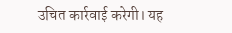उचित कार्रवाई करेगी। यह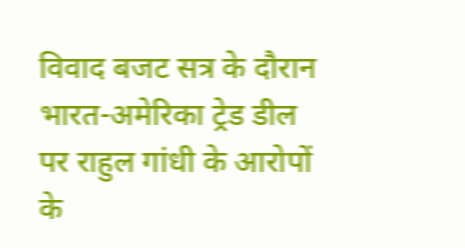विवाद बजट सत्र के दौरान भारत-अमेरिका ट्रेड डील पर राहुल गांधी के आरोपों के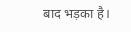बाद भड़का है।